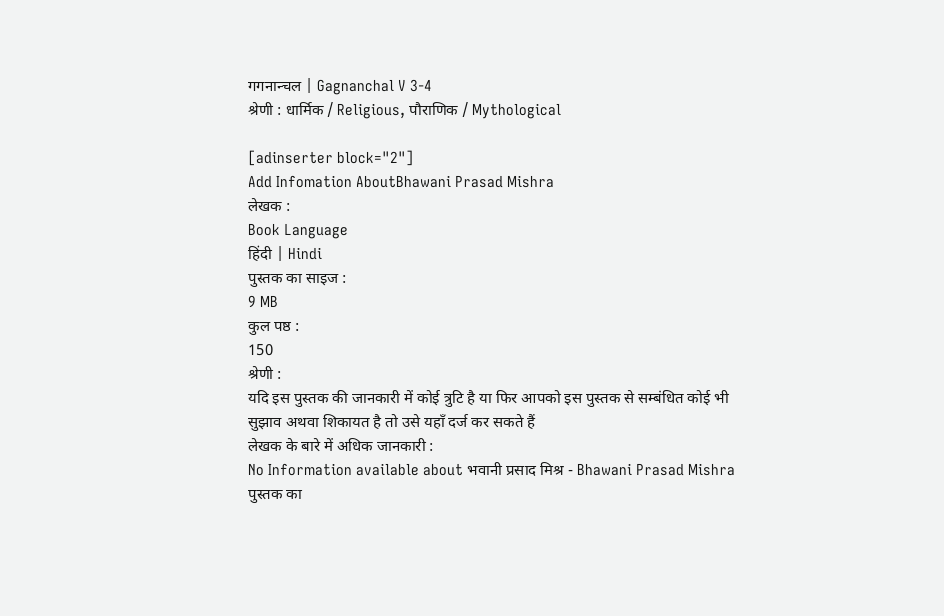गगनान्चल | Gagnanchal V 3-4
श्रेणी : धार्मिक / Religious, पौराणिक / Mythological

[adinserter block="2"]
Add Infomation AboutBhawani Prasad Mishra
लेखक :
Book Language
हिंदी | Hindi
पुस्तक का साइज :
9 MB
कुल पष्ठ :
150
श्रेणी :
यदि इस पुस्तक की जानकारी में कोई त्रुटि है या फिर आपको इस पुस्तक से सम्बंधित कोई भी सुझाव अथवा शिकायत है तो उसे यहाँ दर्ज कर सकते हैं
लेखक के बारे में अधिक जानकारी :
No Information available about भवानी प्रसाद मिश्र - Bhawani Prasad Mishra
पुस्तक का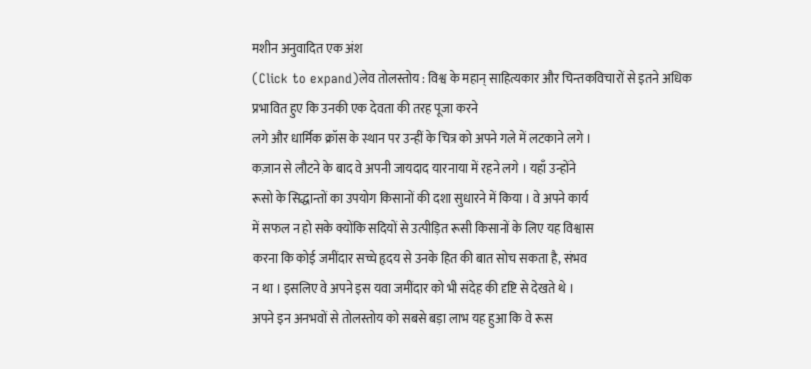मशीन अनुवादित एक अंश
(Click to expand)लेव तोलस्तोय : विश्व के महान् साहित्यकार और चिन्तकविचारों से इतने अधिक प्रभावित हुए कि उनकी एक देवता की तरह पूजा करने
लगे और धार्मिक क्रॉस के स्थान पर उन्हीं के चित्र को अपने गले में लटकाने लगे ।
कज़ान से लौटने के बाद वे अपनी जायदाद यारनाया में रहने लगे । यहाँ उन्होंने
रूसो के सिद्धान्तों का उपयोग किसानों की दशा सुधारने में किया । वे अपने कार्य
में सफल न हो सके क्योंकि सदियों से उत्पीड़ित रूसी किसानों के लिए यह विश्वास
करना कि कोई जमींदार सच्चे हृदय से उनके हित की बात सोच सकता है, संभव
न था । इसलिए वे अपने इस यवा जमींदार को भी संदेह की दृष्टि से देखते थे ।
अपने इन अनभवों से तोलस्तोय को सबसे बड़ा लाभ यह हुआ कि वे रूस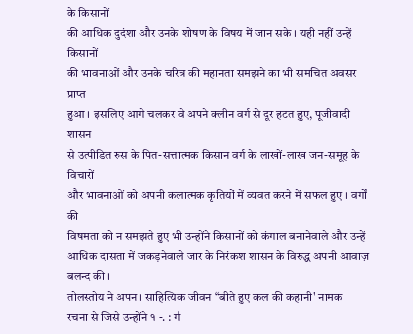के किसानों
की आधिक दुदंशा और उनके शोषण के विषय में जान सके । यही नहीं उन्हें किसानों
की भावनाओं और उनके चरित्र की महानता समझने का भी समचित अवसर प्राप्त
हुआ । इसलिए आगे चलकर वे अपने क्लीन वर्ग से दूर हटत हुए, पूजीवादी शासन
से उत्पीडित रुस के पित-सत्तात्मक किसान वर्ग के लाखों-लाख जन-समूह के विचारों
और भावनाओं को अपनी कलात्मक कृतियों में व्यवत करने में सफल हुए । वर्गों की
विषमता को न समझते हुए भी उन्होंने किसानों को कंगाल बनानेवाले और उन्हें
आधिक दासता में जकड़नेवाले जार के निरंकश शासन के विरुद्ध अपनी आवाज़
बलन्द की ।
तोलस्तोय ने अपन। साहित्यिक जीवन “बीते हुए कल की कहानी' नामक
रचना से जिसे उन्होंने १ -. : ग॑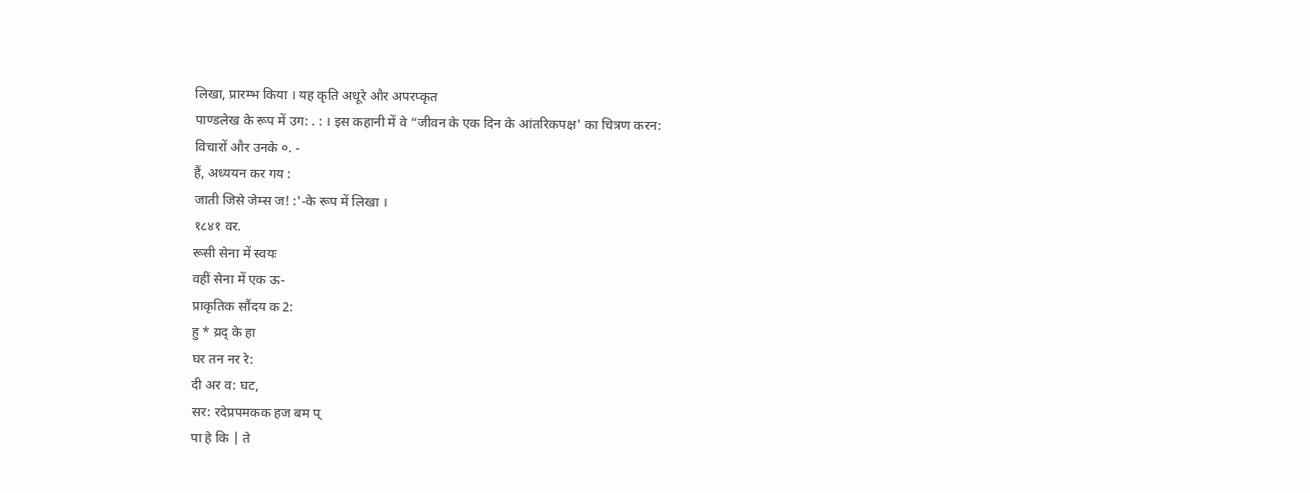लिखा, प्रारम्भ किया । यह कृति अधूरे और अपरप्कृत
पाण्डलेख के रूप में उग: . : । इस कहानी में वे “जीवन के एक दिन के आंतरिकपक्ष' का चित्रण करन:
विचारों और उनके ०. -
हैं, अध्ययन कर गय :
जाती जिसे जेम्स ज! :'-के रूप में लिखा ।
१८४१ वर.
रूसी सेना में स्वयः
वहीं सेना में एक ऊ-
प्राकृतिक सौंदय क 2:
हु * य्रद् के हा
घर तन नर रे:
दी अर व: घट,
सर: रदेप्रपमकक हज बम प्
पा हे कि | ते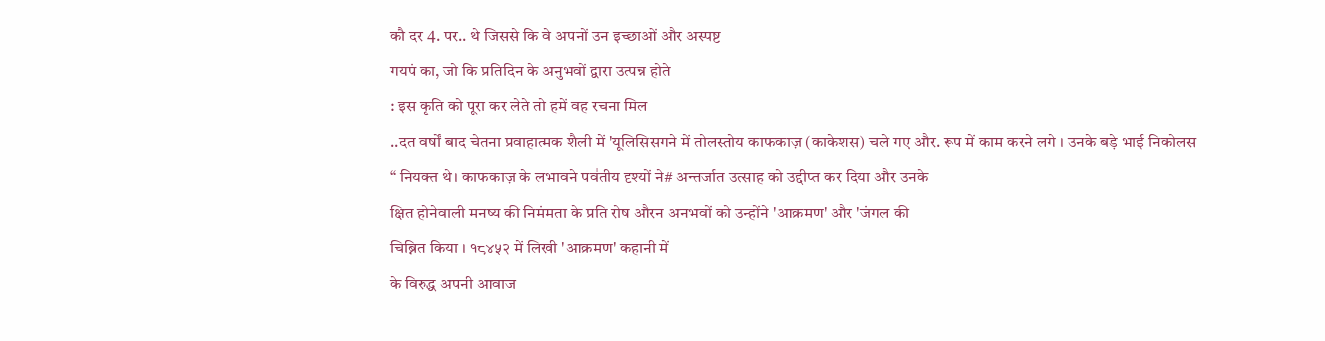कौ दर 4. पर.. थे जिससे कि वे अपनों उन इच्छाओं और अस्पष्ट
गयपं का, जो कि प्रतिदिन के अनुभवों द्वारा उत्पन्न होते
: इस कृति को पूरा कर लेते तो हमें वह रचना मिल
..दत वर्षों बाद चेतना प्रवाहात्मक शैली में 'यूलिसिसगने में तोलस्तोय काफकाज़ (काकेशस) चले गए और. रूप में काम करने लगे । उनके बड़े भाई निकोलस
“ नियक्त थे। काफकाज़ के लभावने पव॑तीय दृश्यों ने# अन्तर्जात उत्साह को उद्दीप्त कर दिया और उनके
क्षित होनेवाली मनष्य की निमंमता के प्रति रोष औरन अनभवों को उन्होंने 'आक्रमण' और 'जंगल की
चिब्नित किया । १८४५२ में लिखी 'आक्रमण' कहानी में
के विरुद्ध अपनी आवाज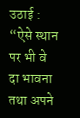उठाई : “ऐसे स्थान पर भी वे
दा भावना तथा अपने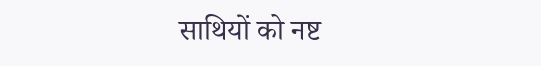साथियों को नष्ट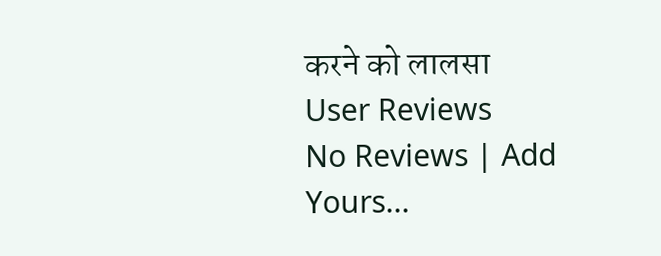करने को लालसा
User Reviews
No Reviews | Add Yours...